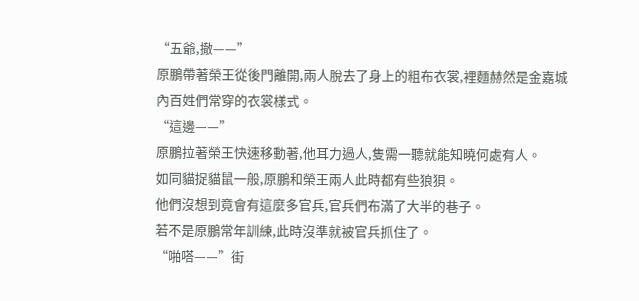“五爺,撤——”
原鵬帶著榮王從後門離開,兩人脫去了身上的粗布衣裳,裡麵赫然是金嘉城內百姓們常穿的衣裳樣式。
“這邊——”
原鵬拉著榮王快速移動著,他耳力過人,隻需一聽就能知曉何處有人。
如同貓捉貓鼠一般,原鵬和榮王兩人此時都有些狼狽。
他們沒想到竟會有這麼多官兵,官兵們布滿了大半的巷子。
若不是原鵬常年訓練,此時沒準就被官兵抓住了。
“啪嗒——”街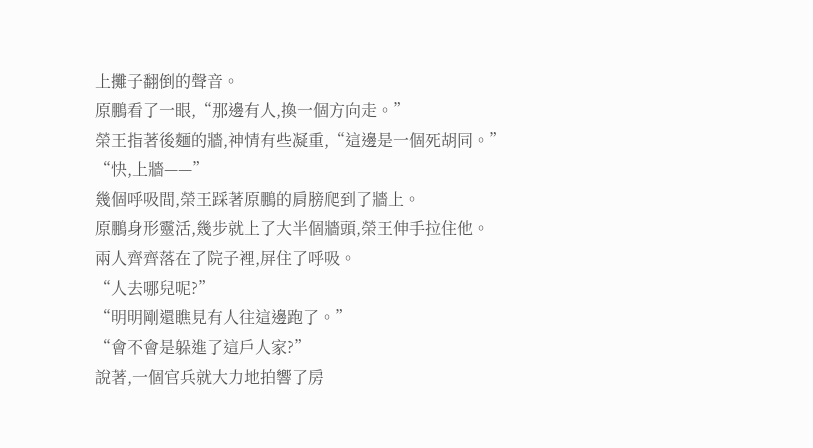上攤子翻倒的聲音。
原鵬看了一眼,“那邊有人,換一個方向走。”
榮王指著後麵的牆,神情有些凝重,“這邊是一個死胡同。”
“快,上牆——”
幾個呼吸間,榮王踩著原鵬的肩膀爬到了牆上。
原鵬身形靈活,幾步就上了大半個牆頭,榮王伸手拉住他。
兩人齊齊落在了院子裡,屏住了呼吸。
“人去哪兒呢?”
“明明剛還瞧見有人往這邊跑了。”
“會不會是躲進了這戶人家?”
說著,一個官兵就大力地拍響了房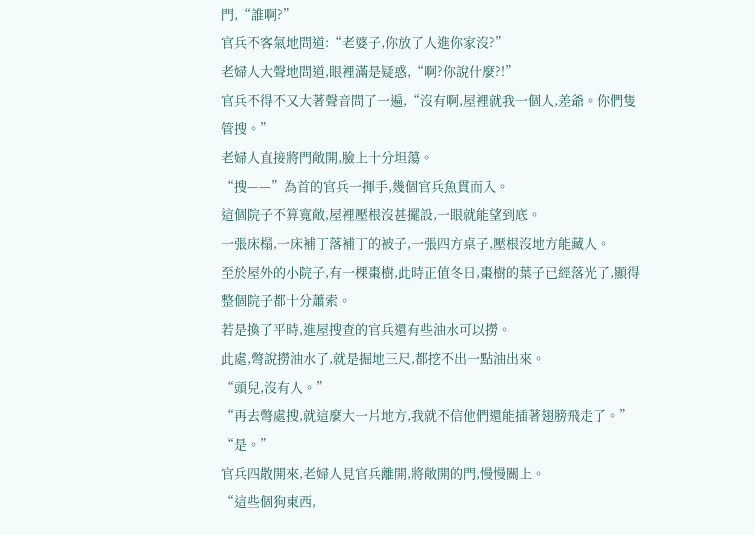門,“誰啊?”
官兵不客氣地問道:“老婆子,你放了人進你家沒?”
老婦人大聲地問道,眼裡滿是疑惑,“啊?你說什麼?!”
官兵不得不又大著聲音問了一遍,“沒有啊,屋裡就我一個人,差爺。你們隻管搜。”
老婦人直接將門敞開,臉上十分坦蕩。
“搜——”為首的官兵一揮手,幾個官兵魚貫而入。
這個院子不算寬敞,屋裡壓根沒甚擺設,一眼就能望到底。
一張床榻,一床補丁落補丁的被子,一張四方桌子,壓根沒地方能藏人。
至於屋外的小院子,有一棵棗樹,此時正值冬日,棗樹的葉子已經落光了,顯得整個院子都十分蕭索。
若是換了平時,進屋搜查的官兵還有些油水可以撈。
此處,彆說撈油水了,就是掘地三尺,都挖不出一點油出來。
“頭兒,沒有人。”
“再去彆處搜,就這麼大一片地方,我就不信他們還能插著翅膀飛走了。”
“是。”
官兵四散開來,老婦人見官兵離開,將敞開的門,慢慢關上。
“這些個狗東西,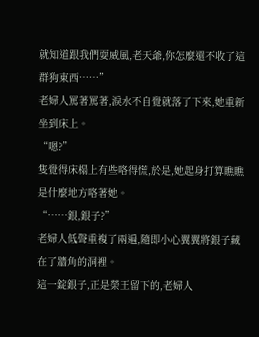就知道跟我們耍威風,老天爺,你怎麼還不收了這群狗東西……”
老婦人罵著罵著,淚水不自覺就落了下來,她重新坐到床上。
“嗯?”
隻覺得床榻上有些咯得慌,於是,她起身打算瞧瞧是什麼地方咯著她。
“……銀,銀子?”
老婦人低聲重複了兩遍,隨即小心翼翼將銀子藏在了牆角的洞裡。
這一錠銀子,正是榮王留下的,老婦人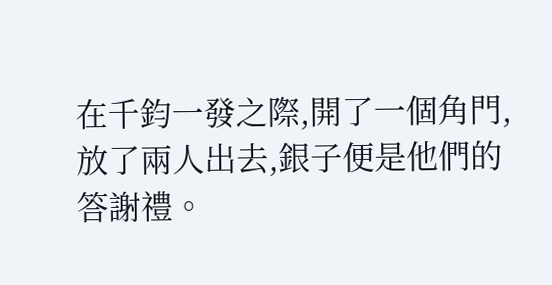在千鈞一發之際,開了一個角門,放了兩人出去,銀子便是他們的答謝禮。